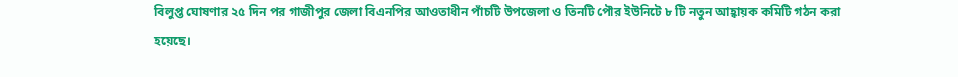বিলুপ্ত ঘোষণার ২৫ দিন পর গাজীপুর জেলা বিএনপির আওতাধীন পাঁচটি উপজেলা ও তিনটি পৌর ইউনিটে ৮ টি নতুন আহ্বায়ক কমিটি গঠন করা হয়েছে।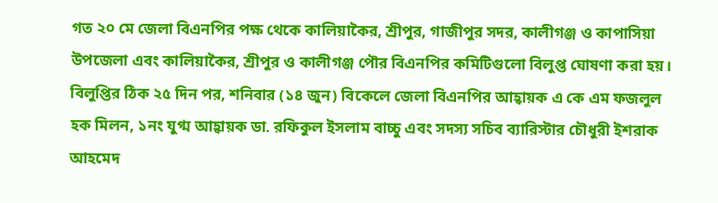গত ২০ মে জেলা বিএনপির পক্ষ থেকে কালিয়াকৈর, শ্রীপুর, গাজীপুর সদর, কালীগঞ্জ ও কাপাসিয়া উপজেলা এবং কালিয়াকৈর, শ্রীপুর ও কালীগঞ্জ পৌর বিএনপির কমিটিগুলো বিলুপ্ত ঘোষণা করা হয়। বিলুপ্তির ঠিক ২৫ দিন পর, শনিবার (১৪ জুন) বিকেলে জেলা বিএনপির আহ্বায়ক এ কে এম ফজলুল হক মিলন, ১নং যুগ্ম আহ্বায়ক ডা. রফিকুল ইসলাম বাচ্চু এবং সদস্য সচিব ব্যারিস্টার চৌধুরী ইশরাক আহমেদ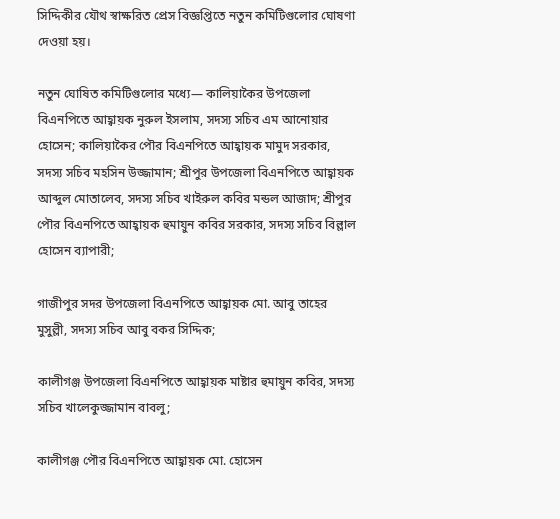সিদ্দিকীর যৌথ স্বাক্ষরিত প্রেস বিজ্ঞপ্তিতে নতুন কমিটিগুলোর ঘোষণা দেওয়া হয়।

নতুন ঘোষিত কমিটিগুলোর মধ্যে— কালিয়াকৈর উপজেলা বিএনপিতে আহ্বায়ক নুরুল ইসলাম, সদস্য সচিব এম আনোয়ার হোসেন; কালিয়াকৈর পৌর বিএনপিতে আহ্বায়ক মামুদ সরকার, সদস্য সচিব মহসিন উজ্জামান; শ্রীপুর উপজেলা বিএনপিতে আহ্বায়ক আব্দুল মোতালেব, সদস্য সচিব খাইরুল কবির মন্ডল আজাদ; শ্রীপুর পৌর বিএনপিতে আহ্বায়ক হুমায়ুন কবির সরকার, সদস্য সচিব বিল্লাল হোসেন ব্যাপারী;

গাজীপুর সদর উপজেলা বিএনপিতে আহ্বায়ক মো. আবু তাহের মুসুল্লী, সদস্য সচিব আবু বকর সিদ্দিক;

কালীগঞ্জ উপজেলা বিএনপিতে আহ্বায়ক মাষ্টার হুমায়ুন কবির, সদস্য সচিব খালেকুজ্জামান বাবলু;

কালীগঞ্জ পৌর বিএনপিতে আহ্বায়ক মো. হোসেন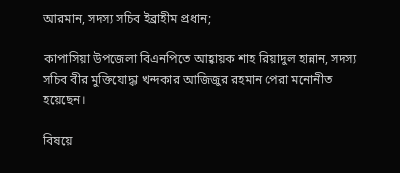আরমান, সদস্য সচিব ইব্রাহীম প্রধান;

কাপাসিয়া উপজেলা বিএনপিতে আহ্বায়ক শাহ রিয়াদুল হান্নান, সদস্য সচিব বীর মুক্তিযোদ্ধা খন্দকার আজিজুর রহমান পেরা মনোনীত হয়েছেন।

বিষয়ে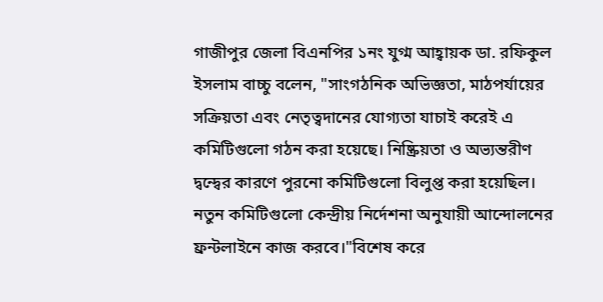গাজীপুর জেলা বিএনপির ১নং যুগ্ম আহ্বায়ক ডা. রফিকুল ইসলাম বাচ্চু বলেন, "সাংগঠনিক অভিজ্ঞতা, মাঠপর্যায়ের সক্রিয়তা এবং নেতৃত্বদানের যোগ্যতা যাচাই করেই এ কমিটিগুলো গঠন করা হয়েছে। নিষ্ক্রিয়তা ও অভ্যন্তরীণ দ্বন্দ্বের কারণে পুরনো কমিটিগুলো বিলুপ্ত করা হয়েছিল। নতুন কমিটিগুলো কেন্দ্রীয় নির্দেশনা অনুযায়ী আন্দোলনের ফ্রন্টলাইনে কাজ করবে।"বিশেষ করে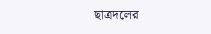ছাত্রদলের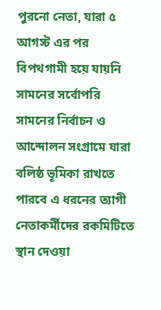পুরনো নেতা, যারা ৫ আগস্ট এর পর বিপথগামী হয়ে যায়নি সামনের সর্বোপরি সামনের নির্বাচন ও আন্দোলন সংগ্রামে যারা বলিষ্ঠ ভূমিকা রাখতে পারবে এ ধরনের ত্যাগী নেতাকর্মীদের রকমিটিতে স্থান দেওয়া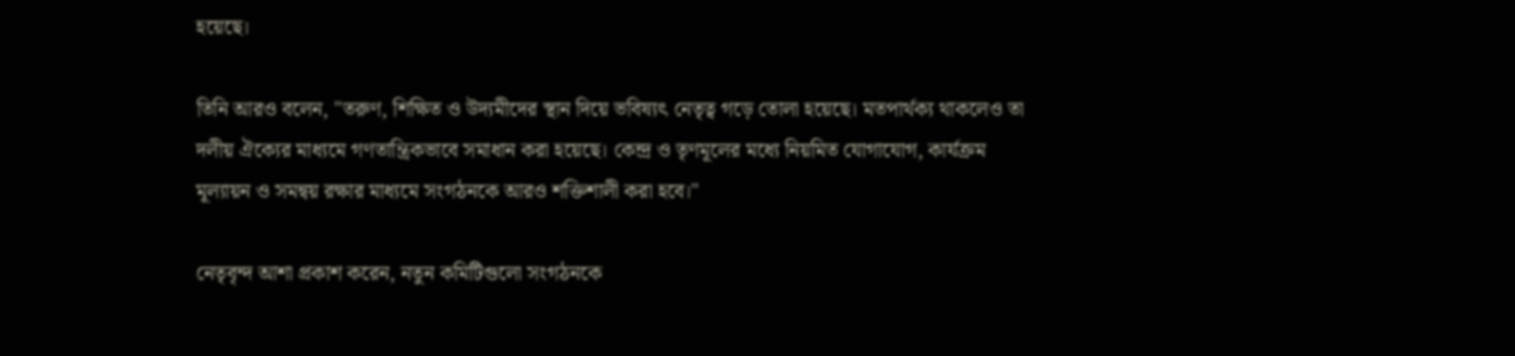হয়েছে।

তিনি আরও বলেন, "তরুণ, শিক্ষিত ও উদ্যমীদের স্থান দিয়ে ভবিষ্যৎ নেতৃত্ব গড়ে তোলা হয়েছে। মতপার্থক্য থাকলেও তা দলীয় ঐক্যের মাধ্যমে গণতান্ত্রিকভাবে সমাধান করা হয়েছে। কেন্দ্র ও তৃণমূলের মধ্যে নিয়মিত যোগাযোগ, কার্যক্রম মূল্যায়ন ও সমন্বয় রক্ষার মাধ্যমে সংগঠনকে আরও শক্তিশালী করা হবে।"

নেতৃবৃন্দ আশা প্রকাশ করেন, নতুন কমিটিগুলো সংগঠনকে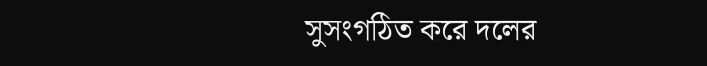সুসংগঠিত করে দলের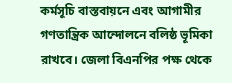কর্মসূচি বাস্তবায়নে এবং আগামীর গণতান্ত্রিক আন্দোলনে বলিষ্ঠ ভূমিকা রাখবে। জেলা বিএনপির পক্ষ থেকে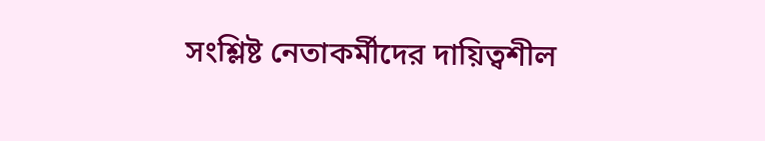সংশ্লিষ্ট নেতাকর্মীদের দায়িত্বশীল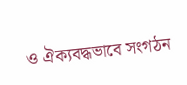ও ঐক্যবদ্ধভাবে সংগঠন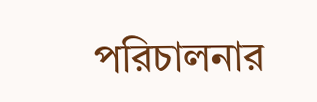পরিচালনার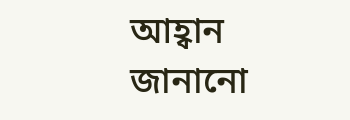আহ্বান জানানো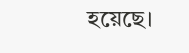হয়েছে।